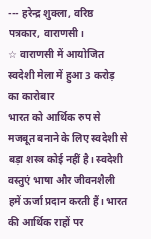--- हरेन्द्र शुक्ला, वरिष्ठ पत्रकार, वाराणसी।
☆ वाराणसी में आयोजित स्वदेशी मेला में हुआ 3 करोड़ का कारोबार
भारत को आर्थिक रुप से मजबूत बनाने के लिए स्वदेशी से बड़ा शस्त्र कोई नहीं है। स्वदेशी वस्तुएं भाषा और जीवनशैली हमें ऊर्जा प्रदान करती हैं। भारत की आर्थिक राहों पर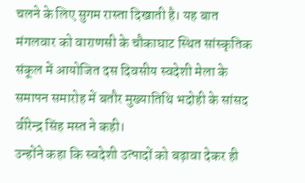चलने के लिए सुगम रास्ता दिखाती है। यह बात मंगलवार को वाराणसी के चौकाघाट स्थित सांस्कृतिक संकूल में आयोजित दस दिवसीय स्वदेशी मेला के समापन समारोह में बतौर मुख्यातिथि भदोही के सांसद वीरेन्द्र सिंह मस्त ने कही।
उन्होंने कहा कि स्वदेशी उत्पादों को बढ़ावा देकर ही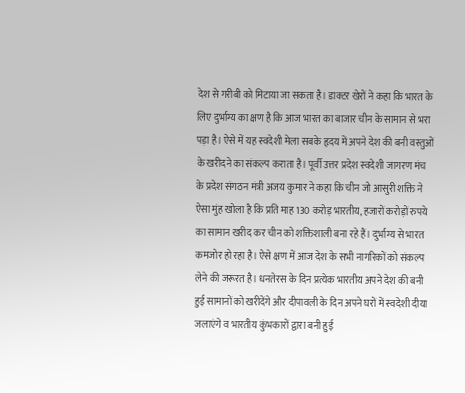देश से गरीबी को मिटाया जा सकता है। डाक्टर खेरों ने कहा कि भारत के लिए दुर्भाग्य का क्षण है कि आज भारत का बाजार चीन के सामान से भरा पड़ा है। ऐसे में यह स्वदेशी मेला सबके हृदय में अपने देश की बनी वस्तुओं के खरीदने का संकल्प कराता है। पूर्वी उत्तर प्रदेश स्वदेशी जागरण मंच के प्रदेश संगठन मंत्री अजय कुमार ने कहा कि चीन जो आसुरी शक्ति ने ऐसा मुंह खोला है कि प्रति माह 130 करोड़ भारतीय, हजारों करोड़ों रुपये का सामान खरीद कर चीन को शक्तिशाली बना रहे हैं। दुर्भाग्य से भारत कमजोर हो रहा है। ऐसे क्षण में आज देश के सभी नागरिकों को संकल्प लेने की जरूरत है। धनतेरस के दिन प्रत्येक भारतीय अपने देश की बनी हुई सामानों को खरीदेंगे और दीपावली के दिन अपने घरों में स्वदेशी दीया जलाएंगे व भारतीय कुंभकारों द्वारा बनी हुई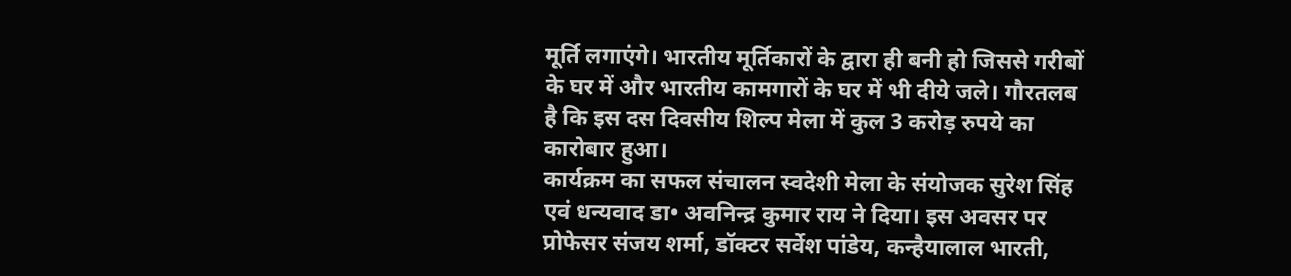मूर्ति लगाएंगे। भारतीय मूर्तिकारों के द्वारा ही बनी हो जिससे गरीबों के घर में और भारतीय कामगारों के घर में भी दीये जले। गौरतलब है कि इस दस दिवसीय शिल्प मेला में कुल 3 करोड़ रुपये का कारोबार हुआ।
कार्यक्रम का सफल संचालन स्वदेशी मेला के संयोजक सुरेश सिंह एवं धन्यवाद डा• अवनिन्द्र कुमार राय ने दिया। इस अवसर पर प्रोफेसर संजय शर्मा, डॉक्टर सर्वेश पांडेय, कन्हैयालाल भारती,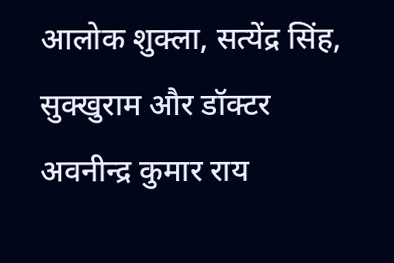आलोक शुक्ला, सत्येंद्र सिंह, सुक्खुराम और डॉक्टर अवनीन्द्र कुमार राय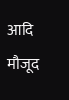आदि मौजूद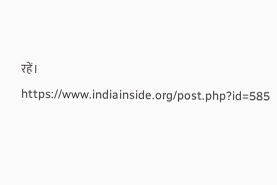रहें।
https://www.indiainside.org/post.php?id=585